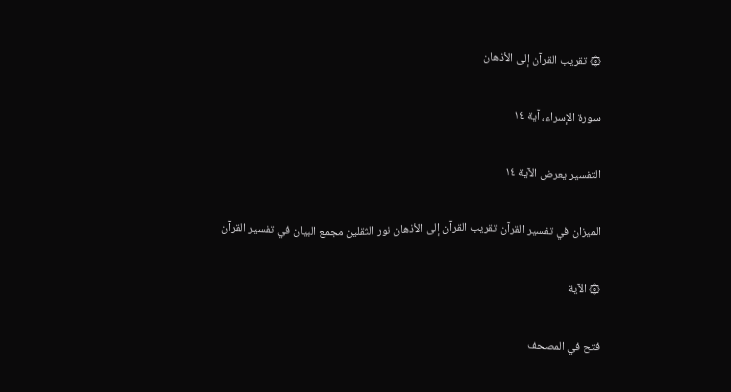۞ تقريب القرآن إلى الأذهان

سورة الإسراء، آية ١٤

التفسير يعرض الآية ١٤

الميزان في تفسير القرآن تقريب القرآن إلى الأذهان نور الثقلين مجمع البيان في تفسير القرآن

۞ الآية

فتح في المصحف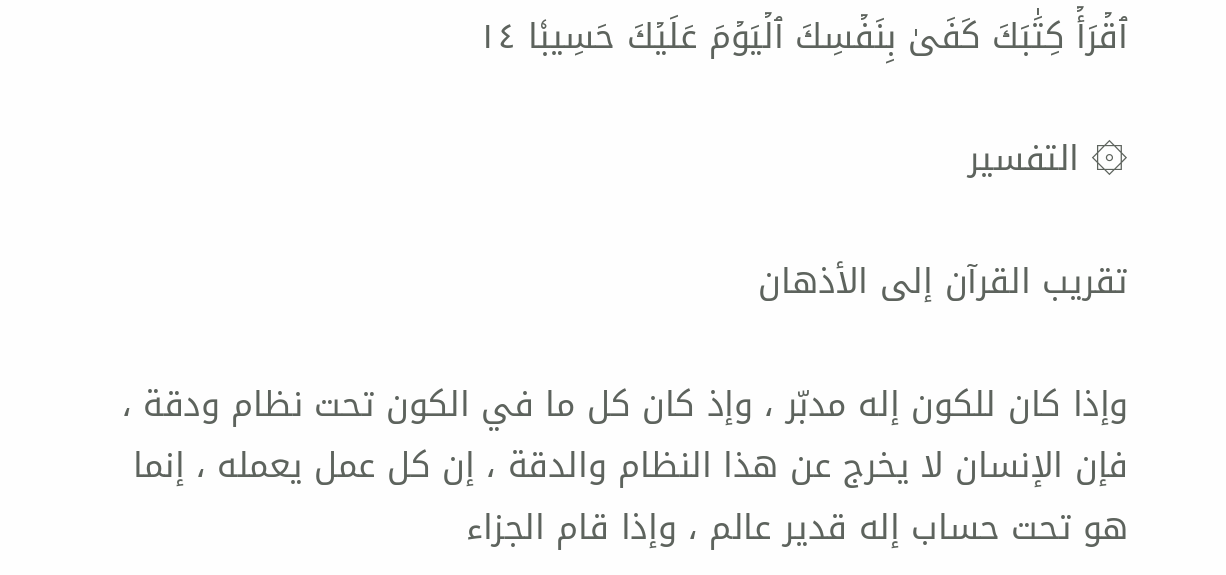ٱقۡرَأۡ كِتَٰبَكَ كَفَىٰ بِنَفۡسِكَ ٱلۡيَوۡمَ عَلَيۡكَ حَسِيبٗا ١٤

۞ التفسير

تقريب القرآن إلى الأذهان

وإذا كان للكون إله مدبّر ، وإذ كان كل ما في الكون تحت نظام ودقة ، فإن الإنسان لا يخرج عن هذا النظام والدقة ، إن كل عمل يعمله ، إنما هو تحت حساب إله قدير عالم ، وإذا قام الجزاء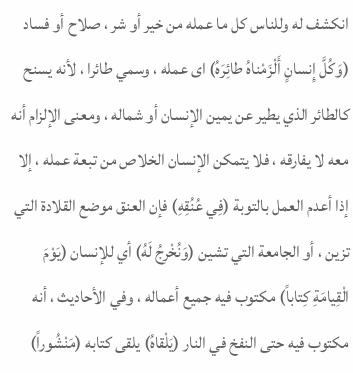انكشف له وللناس كل ما عمله من خير أو شر ، صلاح أو فساد (وَكُلَّ إِنسانٍ أَلْزَمْناهُ طائِرَهُ) اى عمله ، وسمي طائرا ، لأنه يسنح كالطائر الذي يطير عن يمين الإنسان أو شماله ، ومعنى الإلزام أنه معه لا يفارقه ، فلا يتمكن الإنسان الخلاص من تبعة عمله ، إلا إذا أعدم العمل بالتوبة (فِي عُنُقِهِ) فإن العنق موضع القلادة التي تزين ، أو الجامعة التي تشين (وَنُخْرِجُ لَهُ) أي للإنسان (يَوْمَ الْقِيامَةِ كِتاباً) مكتوب فيه جميع أعماله ، وفي الأحاديث ، أنه مكتوب فيه حتى النفخ في النار (يَلْقاهُ) يلقى كتابه (مَنْشُوراً)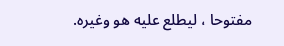مفتوحا ، ليطلع عليه هو وغيره.